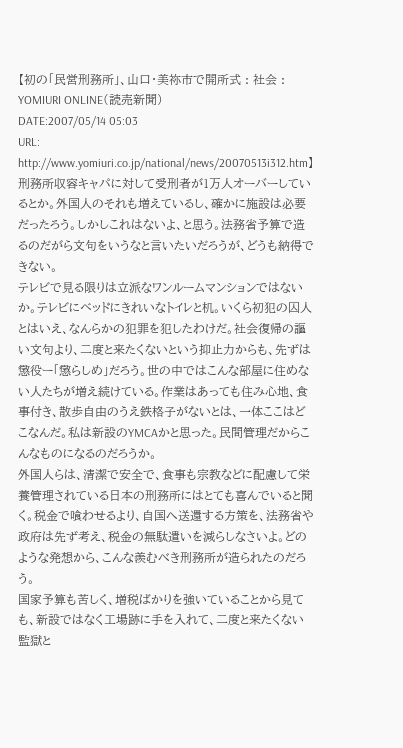【初の「民営刑務所」、山口・美祢市で開所式 : 社会 : YOMIURI ONLINE(読売新聞)
DATE:2007/05/14 05:03
URL:
http://www.yomiuri.co.jp/national/news/20070513i312.htm】
刑務所収容キャパに対して受刑者が1万人オーバーしているとか。外国人のそれも増えているし、確かに施設は必要だったろう。しかしこれはないよ、と思う。法務省予算で造るのだがら文句をいうなと言いたいだろうが、どうも納得できない。
テレビで見る限りは立派なワンルームマンションではないか。テレビにベッドにきれいなトイレと机。いくら初犯の囚人とはいえ、なんらかの犯罪を犯したわけだ。社会復帰の謳い文句より、二度と来たくないという抑止力からも、先ずは懲役ー「懲らしめ」だろう。世の中ではこんな部屋に住めない人たちが増え続けている。作業はあっても住み心地、食事付き、散歩自由のうえ鉄格子がないとは、一体ここはどこなんだ。私は新設のYMCAかと思った。民間管理だからこんなものになるのだろうか。
外国人らは、清潔で安全で、食事も宗教などに配慮して栄養管理されている日本の刑務所にはとても喜んでいると聞く。税金で喰わせるより、自国へ送還する方策を、法務省や政府は先ず考え、税金の無駄遣いを減らしなさいよ。どのような発想から、こんな羨むべき刑務所が造られたのだろう。
国家予算も苦しく、増税ばかりを強いていることから見ても、新設ではなく工場跡に手を入れて、二度と来たくない監獄と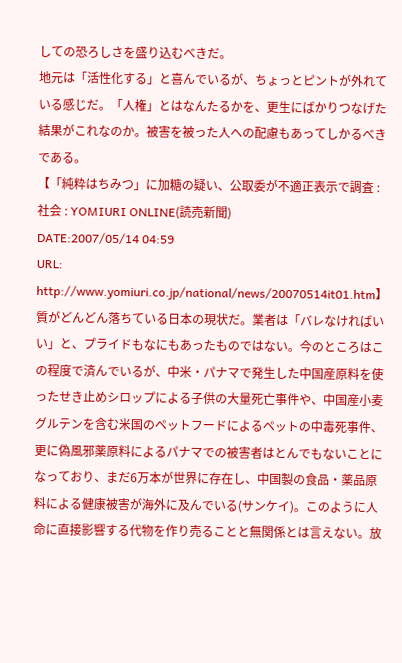しての恐ろしさを盛り込むべきだ。
地元は「活性化する」と喜んでいるが、ちょっとピントが外れている感じだ。「人権」とはなんたるかを、更生にばかりつなげた結果がこれなのか。被害を被った人への配慮もあってしかるべきである。
【「純粋はちみつ」に加糖の疑い、公取委が不適正表示で調査 : 社会 : YOMIURI ONLINE(読売新聞)
DATE:2007/05/14 04:59
URL:
http://www.yomiuri.co.jp/national/news/20070514it01.htm】
質がどんどん落ちている日本の現状だ。業者は「バレなければいい」と、プライドもなにもあったものではない。今のところはこの程度で済んでいるが、中米・パナマで発生した中国産原料を使ったせき止めシロップによる子供の大量死亡事件や、中国産小麦グルテンを含む米国のペットフードによるペットの中毒死事件、更に偽風邪薬原料によるパナマでの被害者はとんでもないことになっており、まだ6万本が世界に存在し、中国製の食品・薬品原料による健康被害が海外に及んでいる(サンケイ)。このように人命に直接影響する代物を作り売ることと無関係とは言えない。放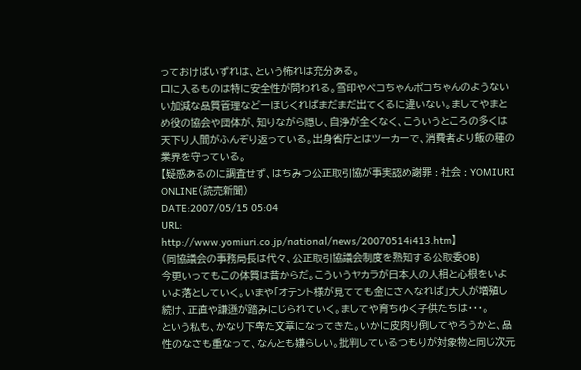っておけばいずれは、という怖れは充分ある。
口に入るものは特に安全性が問われる。雪印やペコちゃんポコちゃんのようないい加減な品質管理などーほじくればまだまだ出てくるに違いない。ましてやまとめ役の協会や団体が、知りながら隠し、自浄が全くなく、こういうところの多くは天下り人間がふんぞり返っている。出身省庁とはツーカーで、消費者より飯の種の業界を守っている。
【疑惑あるのに調査せず、はちみつ公正取引協が事実認め謝罪 : 社会 : YOMIURI ONLINE(読売新聞)
DATE:2007/05/15 05:04
URL:
http://www.yomiuri.co.jp/national/news/20070514i413.htm】
(同協議会の事務局長は代々、公正取引協議会制度を熟知する公取委OB)
今更いってもこの体質は昔からだ。こういうヤカラが日本人の人相と心根をいよいよ落としていく。いまや「オテント様が見てても金にさへなれば」大人が増殖し続け、正直や謙遜が踏みにじられていく。ましてや育ちゆく子供たちは・・・。
という私も、かなり下卑た文章になってきた。いかに皮肉り倒してやろうかと、品性のなさも重なって、なんとも嫌らしい。批判しているつもりが対象物と同じ次元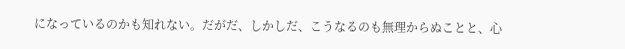になっているのかも知れない。だがだ、しかしだ、こうなるのも無理からぬことと、心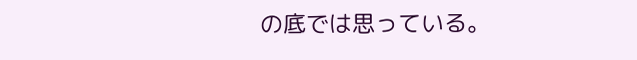の底では思っている。